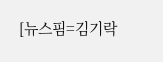[뉴스핌=김기락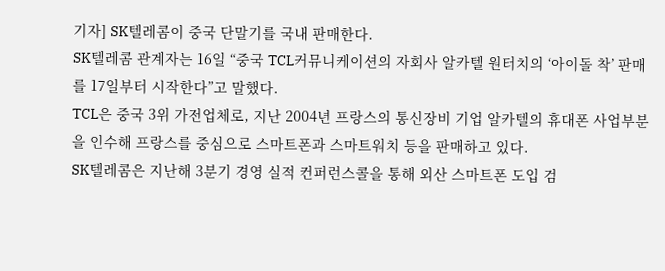기자] SK텔레콤이 중국 단말기를 국내 판매한다.
SK텔레콤 관계자는 16일 “중국 TCL커뮤니케이션의 자회사 알카텔 원터치의 ‘아이돌 착’ 판매를 17일부터 시작한다”고 말했다.
TCL은 중국 3위 가전업체로, 지난 2004년 프랑스의 통신장비 기업 알카텔의 휴대폰 사업부분을 인수해 프랑스를 중심으로 스마트폰과 스마트워치 등을 판매하고 있다.
SK텔레콤은 지난해 3분기 경영 실적 컨퍼런스콜을 통해 외산 스마트폰 도입 검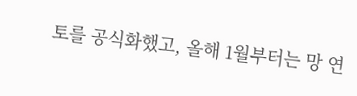토를 공식화했고, 올해 1월부터는 망 연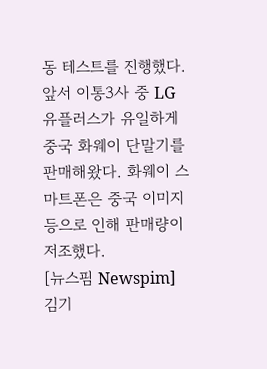동 테스트를 진행했다. 앞서 이통3사 중 LG유플러스가 유일하게 중국 화웨이 단말기를 판매해왔다. 화웨이 스마트폰은 중국 이미지 등으로 인해 판매량이 저조했다.
[뉴스핌 Newspim] 김기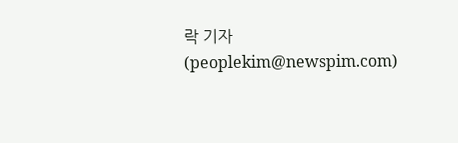락 기자 (peoplekim@newspim.com)